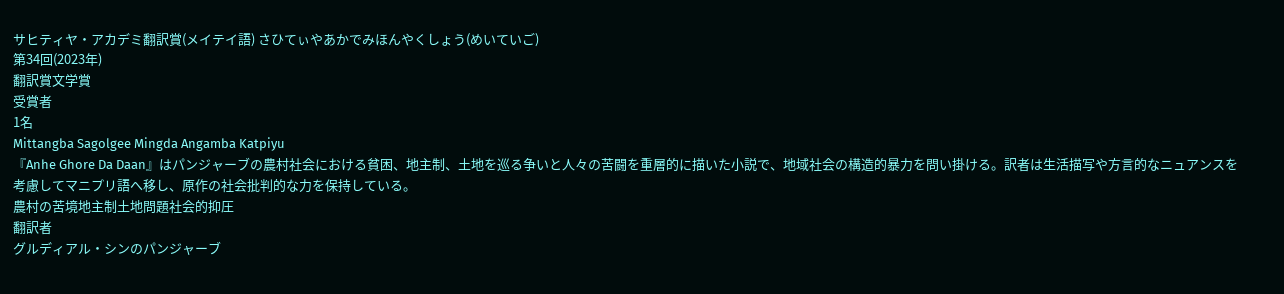サヒティヤ・アカデミ翻訳賞(メイテイ語) さひてぃやあかでみほんやくしょう(めいていご)
第34回(2023年)
翻訳賞文学賞
受賞者
1名
Mittangba Sagolgee Mingda Angamba Katpiyu
『Anhe Ghore Da Daan』はパンジャーブの農村社会における貧困、地主制、土地を巡る争いと人々の苦闘を重層的に描いた小説で、地域社会の構造的暴力を問い掛ける。訳者は生活描写や方言的なニュアンスを考慮してマニプリ語へ移し、原作の社会批判的な力を保持している。
農村の苦境地主制土地問題社会的抑圧
翻訳者
グルディアル・シンのパンジャーブ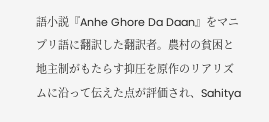語小説『Anhe Ghore Da Daan』をマニプリ語に翻訳した翻訳者。農村の貧困と地主制がもたらす抑圧を原作のリアリズムに沿って伝えた点が評価され、Sahitya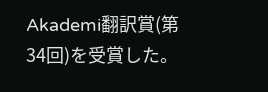Akademi翻訳賞(第34回)を受賞した。